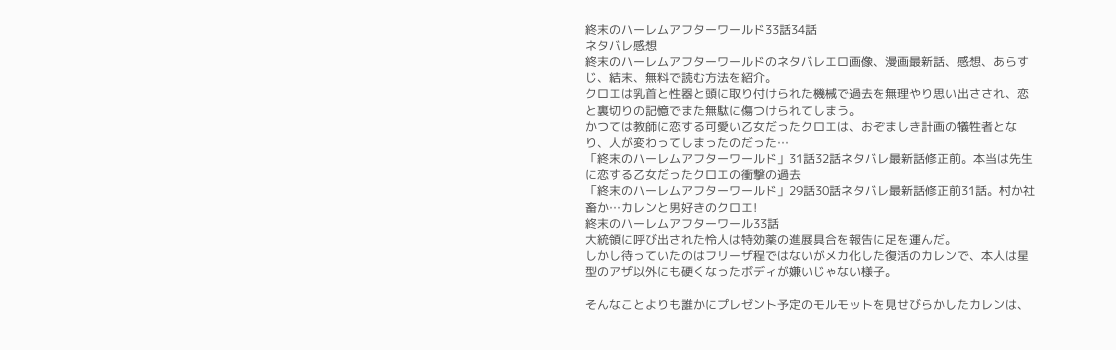終末のハーレムアフターワールド33話34話
ネタバレ感想
終末のハーレムアフターワールドのネタバレエロ画像、漫画最新話、感想、あらすじ、結末、無料で読む方法を紹介。
クロエは乳首と性器と頭に取り付けられた機械で過去を無理やり思い出さされ、恋と裏切りの記憶でまた無駄に傷つけられてしまう。
かつては教師に恋する可愛い乙女だったクロエは、おぞましき計画の犠牲者となり、人が変わってしまったのだった…
「終末のハーレムアフターワールド」31話32話ネタバレ最新話修正前。本当は先生に恋する乙女だったクロエの衝撃の過去
「終末のハーレムアフターワールド」29話30話ネタバレ最新話修正前31話。村か社畜か…カレンと男好きのクロエ!
終末のハーレムアフターワール33話
大統領に呼び出された怜人は特効薬の進展具合を報告に足を運んだ。
しかし待っていたのはフリーザ程ではないがメカ化した復活のカレンで、本人は星型のアザ以外にも硬くなったボディが嫌いじゃない様子。

そんなことよりも誰かにプレゼント予定のモルモットを見せびらかしたカレンは、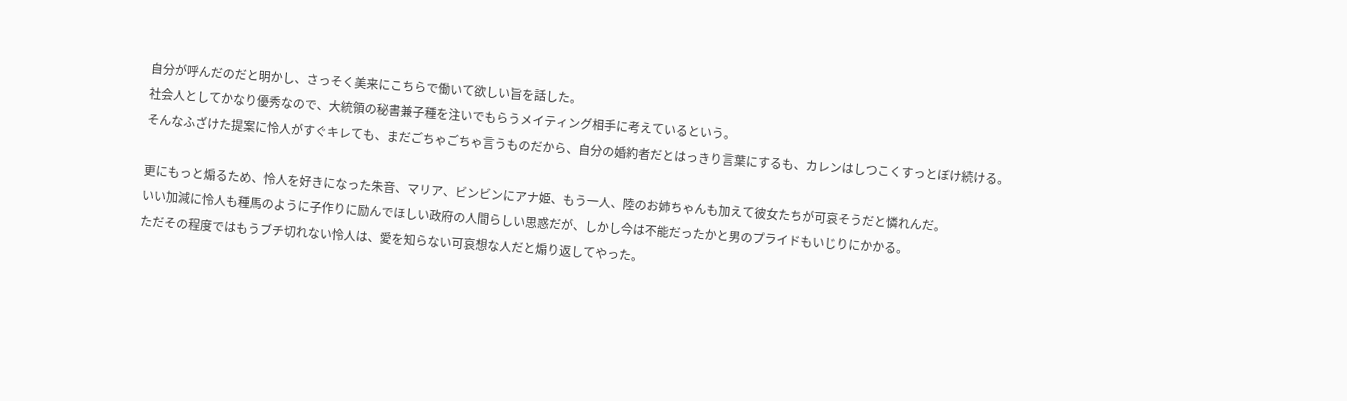自分が呼んだのだと明かし、さっそく美来にこちらで働いて欲しい旨を話した。
社会人としてかなり優秀なので、大統領の秘書兼子種を注いでもらうメイティング相手に考えているという。
そんなふざけた提案に怜人がすぐキレても、まだごちゃごちゃ言うものだから、自分の婚約者だとはっきり言葉にするも、カレンはしつこくすっとぼけ続ける。

更にもっと煽るため、怜人を好きになった朱音、マリア、ビンビンにアナ姫、もう一人、陸のお姉ちゃんも加えて彼女たちが可哀そうだと憐れんだ。
いい加減に怜人も種馬のように子作りに励んでほしい政府の人間らしい思惑だが、しかし今は不能だったかと男のプライドもいじりにかかる。
ただその程度ではもうブチ切れない怜人は、愛を知らない可哀想な人だと煽り返してやった。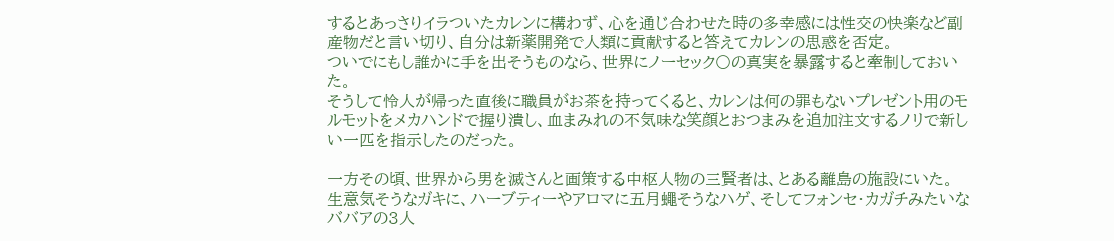するとあっさりイラついたカレンに構わず、心を通じ合わせた時の多幸感には性交の快楽など副産物だと言い切り、自分は新薬開発で人類に貢献すると答えてカレンの思惑を否定。
ついでにもし誰かに手を出そうものなら、世界にノーセック〇の真実を暴露すると牽制しておいた。
そうして怜人が帰った直後に職員がお茶を持ってくると、カレンは何の罪もないプレゼント用のモルモットをメカハンドで握り潰し、血まみれの不気味な笑顔とおつまみを追加注文するノリで新しい一匹を指示したのだった。

一方その頃、世界から男を滅さんと画策する中枢人物の三賢者は、とある離島の施設にいた。
生意気そうなガキに、ハーブティーやアロマに五月蠅そうなハゲ、そしてフォンセ・カガチみたいなババアの3人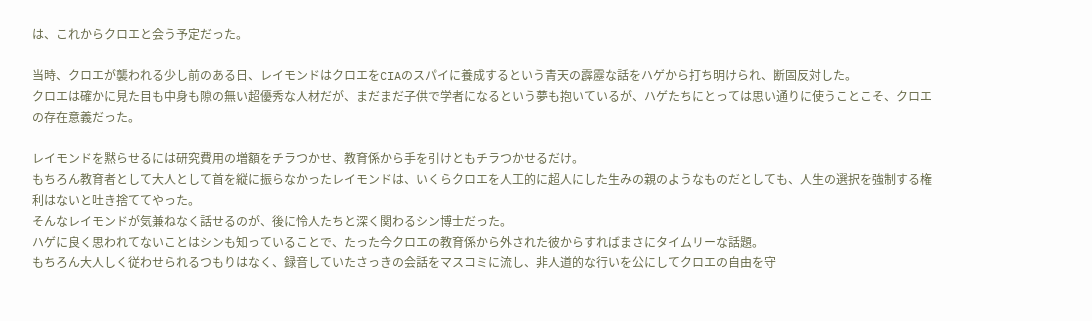は、これからクロエと会う予定だった。

当時、クロエが襲われる少し前のある日、レイモンドはクロエをCIAのスパイに養成するという青天の霹靂な話をハゲから打ち明けられ、断固反対した。
クロエは確かに見た目も中身も隙の無い超優秀な人材だが、まだまだ子供で学者になるという夢も抱いているが、ハゲたちにとっては思い通りに使うことこそ、クロエの存在意義だった。

レイモンドを黙らせるには研究費用の増額をチラつかせ、教育係から手を引けともチラつかせるだけ。
もちろん教育者として大人として首を縦に振らなかったレイモンドは、いくらクロエを人工的に超人にした生みの親のようなものだとしても、人生の選択を強制する権利はないと吐き捨ててやった。
そんなレイモンドが気兼ねなく話せるのが、後に怜人たちと深く関わるシン博士だった。
ハゲに良く思われてないことはシンも知っていることで、たった今クロエの教育係から外された彼からすればまさにタイムリーな話題。
もちろん大人しく従わせられるつもりはなく、録音していたさっきの会話をマスコミに流し、非人道的な行いを公にしてクロエの自由を守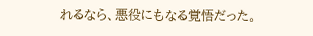れるなら、悪役にもなる覚悟だった。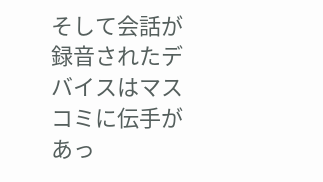そして会話が録音されたデバイスはマスコミに伝手があっ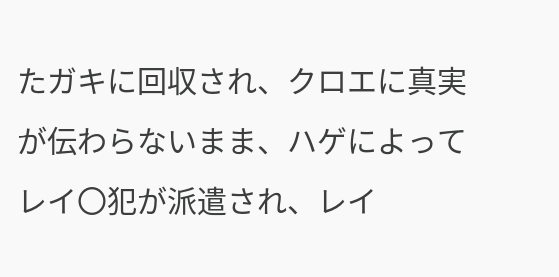たガキに回収され、クロエに真実が伝わらないまま、ハゲによってレイ〇犯が派遣され、レイ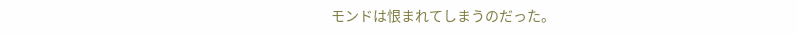モンドは恨まれてしまうのだった。